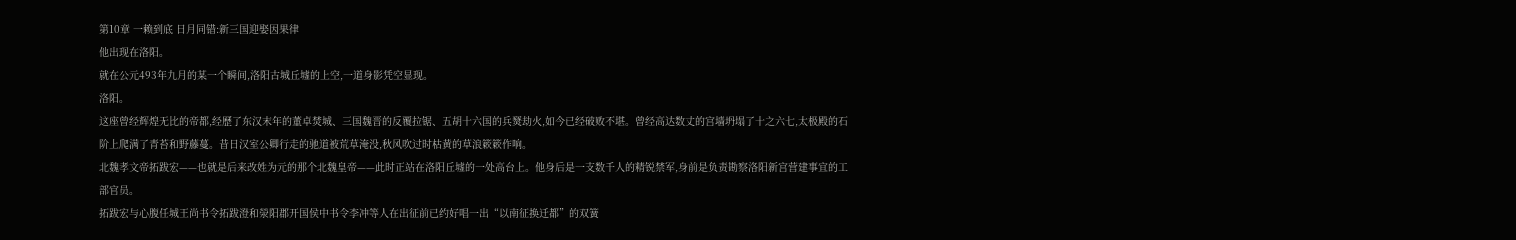第10章 一赖到底 日月同错:新三国迎娶因果律
他出现在洛阳。
就在公元493年九月的某一个瞬间,洛阳古城丘墟的上空,一道身影凭空显现。
洛阳。
这座曾经辉煌无比的帝都,经歷了东汉末年的董卓焚城、三国魏晋的反覆拉锯、五胡十六国的兵燹劫火,如今已经破败不堪。曾经高达数丈的宫墙坍塌了十之六七,太极殿的石阶上爬满了青苔和野藤蔓。昔日汉室公卿行走的驰道被荒草淹没,秋风吹过时枯黄的草浪簌簌作响。
北魏孝文帝拓跋宏——也就是后来改姓为元的那个北魏皇帝——此时正站在洛阳丘墟的一处高台上。他身后是一支数千人的精锐禁军,身前是负责勘察洛阳新宫营建事宜的工部官员。
拓跋宏与心腹任城王尚书令拓跋澄和滎阳郡开国侯中书令李冲等人在出征前已约好唱一出“以南征换迁都”的双簧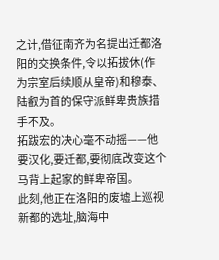之计,借征南齐为名提出迁都洛阳的交换条件,令以拓拔休(作为宗室后续顺从皇帝)和穆泰、陆叡为首的保守派鲜卑贵族措手不及。
拓跋宏的决心毫不动摇——他要汉化,要迁都,要彻底改变这个马背上起家的鲜卑帝国。
此刻,他正在洛阳的废墟上巡视新都的选址,脑海中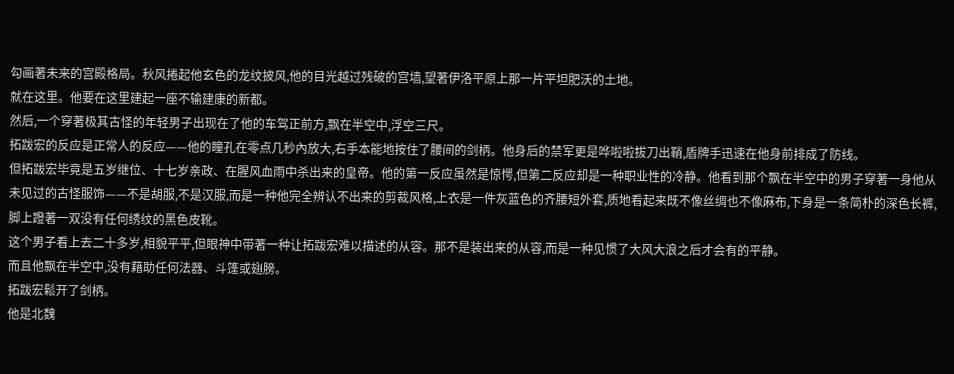勾画著未来的宫殿格局。秋风捲起他玄色的龙纹披风,他的目光越过残破的宫墙,望著伊洛平原上那一片平坦肥沃的土地。
就在这里。他要在这里建起一座不输建康的新都。
然后,一个穿著极其古怪的年轻男子出现在了他的车驾正前方,飘在半空中,浮空三尺。
拓跋宏的反应是正常人的反应——他的瞳孔在零点几秒內放大,右手本能地按住了腰间的剑柄。他身后的禁军更是哗啦啦拔刀出鞘,盾牌手迅速在他身前排成了防线。
但拓跋宏毕竟是五岁继位、十七岁亲政、在腥风血雨中杀出来的皇帝。他的第一反应虽然是惊愕,但第二反应却是一种职业性的冷静。他看到那个飘在半空中的男子穿著一身他从未见过的古怪服饰——不是胡服,不是汉服,而是一种他完全辨认不出来的剪裁风格,上衣是一件灰蓝色的齐腰短外套,质地看起来既不像丝绸也不像麻布,下身是一条简朴的深色长裤,脚上蹬著一双没有任何绣纹的黑色皮靴。
这个男子看上去二十多岁,相貌平平,但眼神中带著一种让拓跋宏难以描述的从容。那不是装出来的从容,而是一种见惯了大风大浪之后才会有的平静。
而且他飘在半空中,没有藉助任何法器、斗篷或翅膀。
拓跋宏鬆开了剑柄。
他是北魏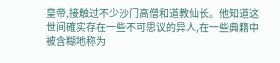皇帝,接触过不少沙门高僧和道教仙长。他知道这世间確实存在一些不可思议的异人,在一些典籍中被含糊地称为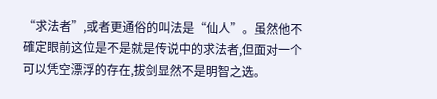“求法者”,或者更通俗的叫法是“仙人”。虽然他不確定眼前这位是不是就是传说中的求法者,但面对一个可以凭空漂浮的存在,拔剑显然不是明智之选。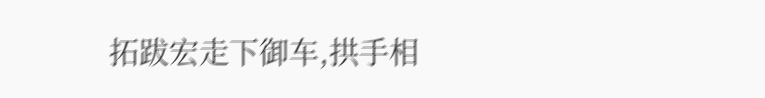拓跋宏走下御车,拱手相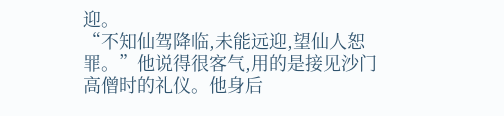迎。
“不知仙驾降临,未能远迎,望仙人恕罪。”他说得很客气,用的是接见沙门高僧时的礼仪。他身后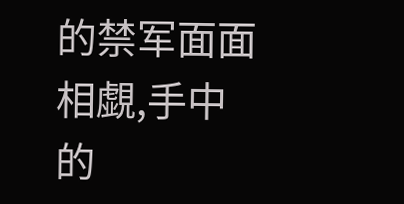的禁军面面相覷,手中的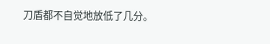刀盾都不自觉地放低了几分。